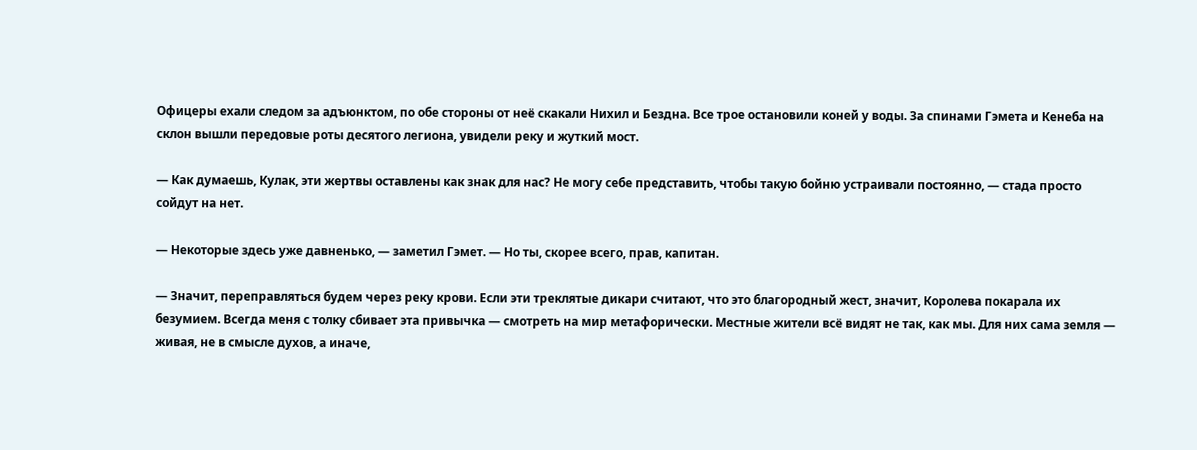Офицеры ехали следом за адъюнктом, по обе стороны от неё скакали Нихил и Бездна. Все трое остановили коней у воды. За спинами Гэмета и Кенеба на склон вышли передовые роты десятого легиона, увидели реку и жуткий мост.

— Как думаешь, Кулак, эти жертвы оставлены как знак для нас? Не могу себе представить, чтобы такую бойню устраивали постоянно, — стада просто сойдут на нет.

— Некоторые здесь уже давненько, — заметил Гэмет. — Но ты, скорее всего, прав, капитан.

— Значит, переправляться будем через реку крови. Если эти треклятые дикари считают, что это благородный жест, значит, Королева покарала их безумием. Всегда меня с толку сбивает эта привычка — смотреть на мир метафорически. Местные жители всё видят не так, как мы. Для них сама земля — живая, не в смысле духов, а иначе,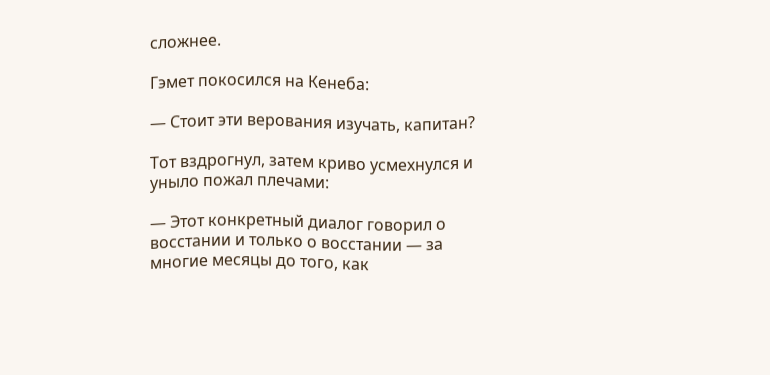сложнее.

Гэмет покосился на Кенеба:

— Стоит эти верования изучать, капитан?

Тот вздрогнул, затем криво усмехнулся и уныло пожал плечами:

— Этот конкретный диалог говорил о восстании и только о восстании — за многие месяцы до того, как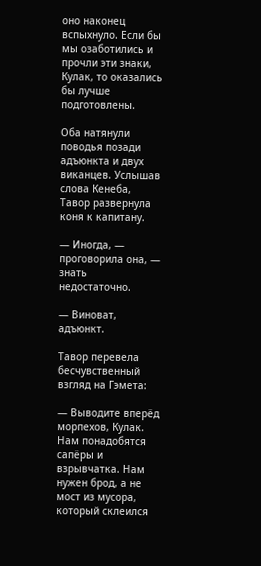оно наконец вспыхнуло. Если бы мы озаботились и прочли эти знаки, Кулак, то оказались бы лучше подготовлены.

Оба натянули поводья позади адъюнкта и двух виканцев. Услышав слова Кенеба, Тавор развернула коня к капитану.

— Иногда, — проговорила она, — знать недостаточно.

— Виноват, адъюнкт.

Тавор перевела бесчувственный взгляд на Гэмета:

— Выводите вперёд морпехов, Кулак. Нам понадобятся сапёры и взрывчатка. Нам нужен брод, а не мост из мусора, который склеился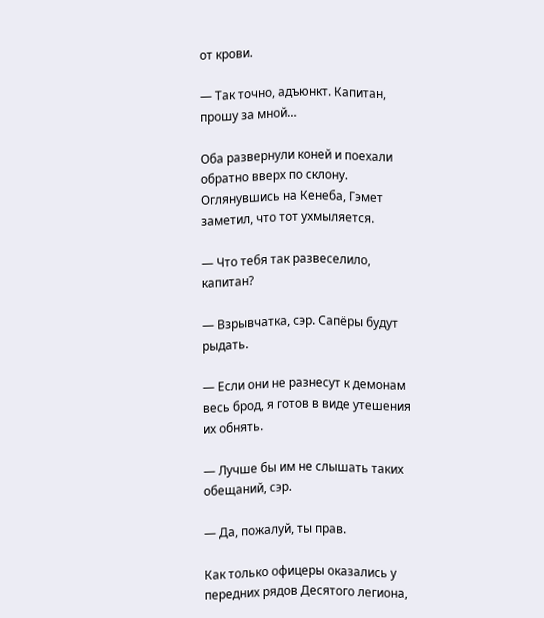от крови.

— Так точно, адъюнкт. Капитан, прошу за мной…

Оба развернули коней и поехали обратно вверх по склону. Оглянувшись на Кенеба, Гэмет заметил, что тот ухмыляется.

— Что тебя так развеселило, капитан?

— Взрывчатка, сэр. Сапёры будут рыдать.

— Если они не разнесут к демонам весь брод, я готов в виде утешения их обнять.

— Лучше бы им не слышать таких обещаний, сэр.

— Да, пожалуй, ты прав.

Как только офицеры оказались у передних рядов Десятого легиона,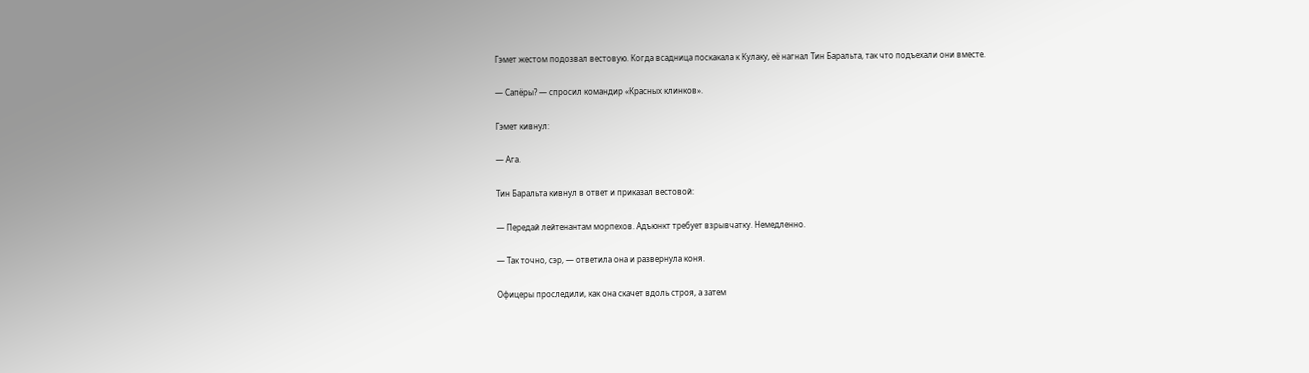Гэмет жестом подозвал вестовую. Когда всадница поскакала к Кулаку, её нагнал Тин Баральта, так что подъехали они вместе.

— Сапёры? — спросил командир «Красных клинков».

Гэмет кивнул:

— Ага.

Тин Баральта кивнул в ответ и приказал вестовой:

— Передай лейтенантам морпехов. Адъюнкт требует взрывчатку. Немедленно.

— Так точно, сэр, — ответила она и развернула коня.

Офицеры проследили, как она скачет вдоль строя, а затем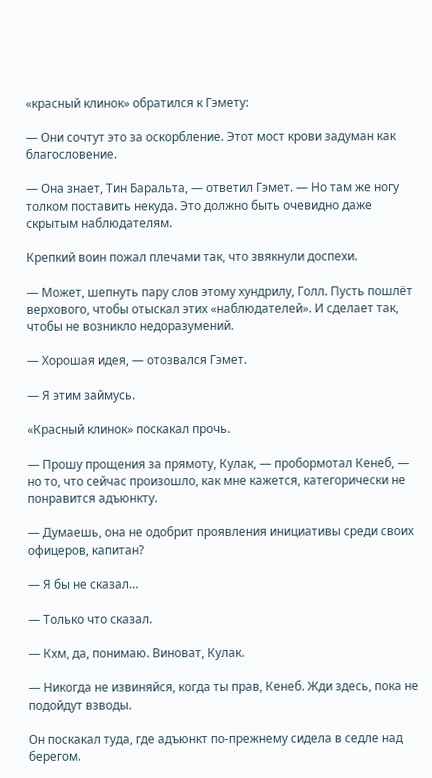«красный клинок» обратился к Гэмету:

— Они сочтут это за оскорбление. Этот мост крови задуман как благословение.

— Она знает, Тин Баральта, — ответил Гэмет. — Но там же ногу толком поставить некуда. Это должно быть очевидно даже скрытым наблюдателям.

Крепкий воин пожал плечами так, что звякнули доспехи.

— Может, шепнуть пару слов этому хундрилу, Голл. Пусть пошлёт верхового, чтобы отыскал этих «наблюдателей». И сделает так, чтобы не возникло недоразумений.

— Хорошая идея, — отозвался Гэмет.

— Я этим займусь.

«Красный клинок» поскакал прочь.

— Прошу прощения за прямоту, Кулак, — пробормотал Кенеб, — но то, что сейчас произошло, как мне кажется, категорически не понравится адъюнкту.

— Думаешь, она не одобрит проявления инициативы среди своих офицеров, капитан?

— Я бы не сказал…

— Только что сказал.

— Кхм, да, понимаю. Виноват, Кулак.

— Никогда не извиняйся, когда ты прав, Кенеб. Жди здесь, пока не подойдут взводы.

Он поскакал туда, где адъюнкт по-прежнему сидела в седле над берегом.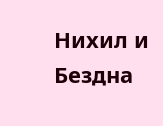Нихил и Бездна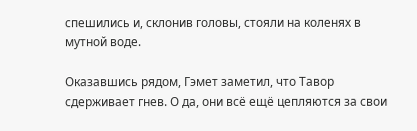спешились и, склонив головы, стояли на коленях в мутной воде.

Оказавшись рядом, Гэмет заметил, что Тавор сдерживает гнев. О да, они всё ещё цепляются за свои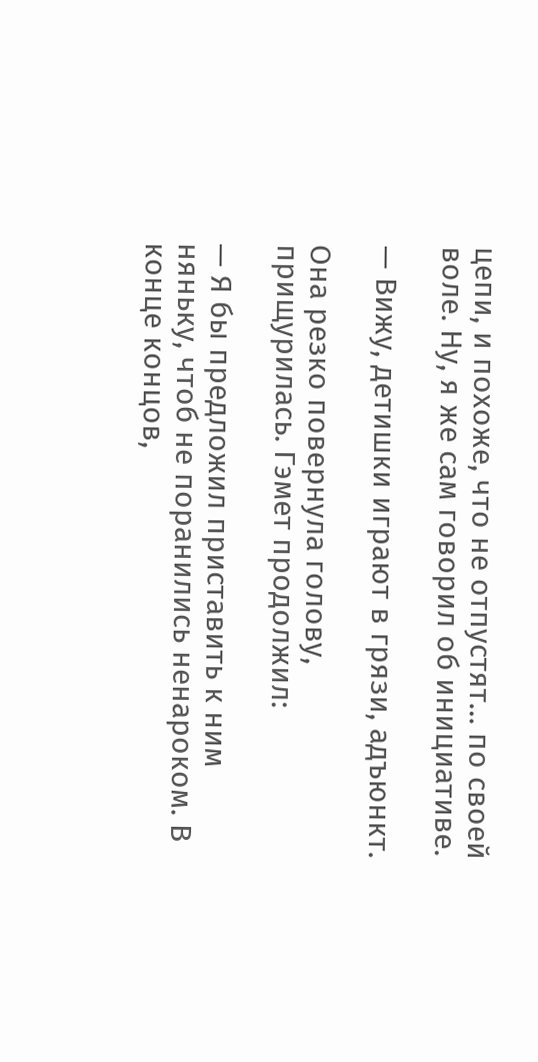цепи, и похоже, что не отпустят… по своей воле. Ну, я же сам говорил об инициативе.

— Вижу, детишки играют в грязи, адъюнкт.

Она резко повернула голову, прищурилась. Гэмет продолжил:

— Я бы предложил приставить к ним няньку, чтоб не поранились ненароком. В конце концов,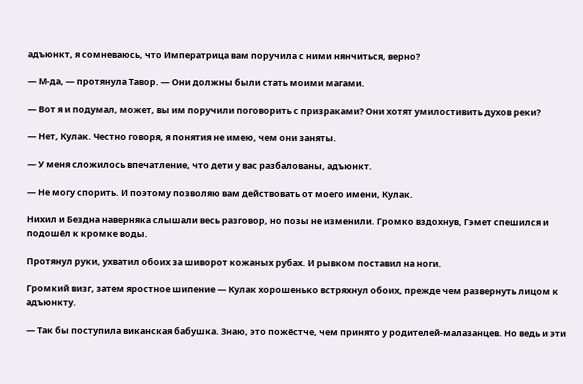адъюнкт, я сомневаюсь, что Императрица вам поручила с ними нянчиться, верно?

— М-да, — протянула Тавор. — Они должны были стать моими магами.

— Вот я и подумал, может, вы им поручили поговорить с призраками? Они хотят умилостивить духов реки?

— Нет, Кулак. Честно говоря, я понятия не имею, чем они заняты.

— У меня сложилось впечатление, что дети у вас разбалованы, адъюнкт.

— Не могу спорить. И поэтому позволяю вам действовать от моего имени, Кулак.

Нихил и Бездна наверняка слышали весь разговор, но позы не изменили. Громко вздохнув, Гэмет спешился и подошёл к кромке воды.

Протянул руки, ухватил обоих за шиворот кожаных рубах. И рывком поставил на ноги.

Громкий визг, затем яростное шипение — Кулак хорошенько встряхнул обоих, прежде чем развернуть лицом к адъюнкту.

— Так бы поступила виканская бабушка. Знаю, это пожёстче, чем принято у родителей-малазанцев. Но ведь и эти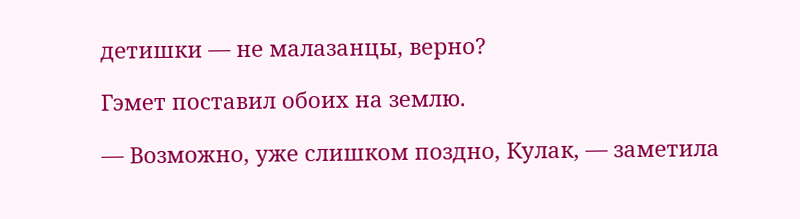детишки — не малазанцы, верно?

Гэмет поставил обоих на землю.

— Возможно, уже слишком поздно, Кулак, — заметила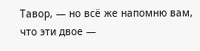Тавор, — но всё же напомню вам, что эти двое —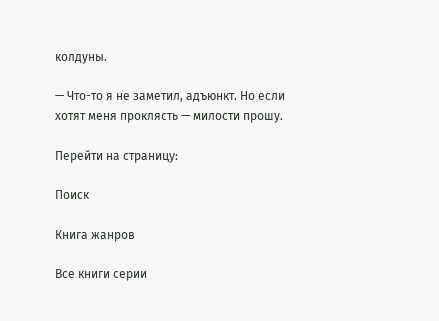колдуны.

— Что-то я не заметил, адъюнкт. Но если хотят меня проклясть — милости прошу.

Перейти на страницу:

Поиск

Книга жанров

Все книги серии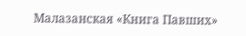Малазанская «Книга Павших»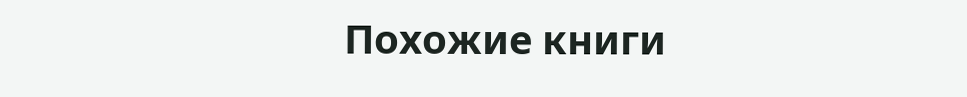Похожие книги